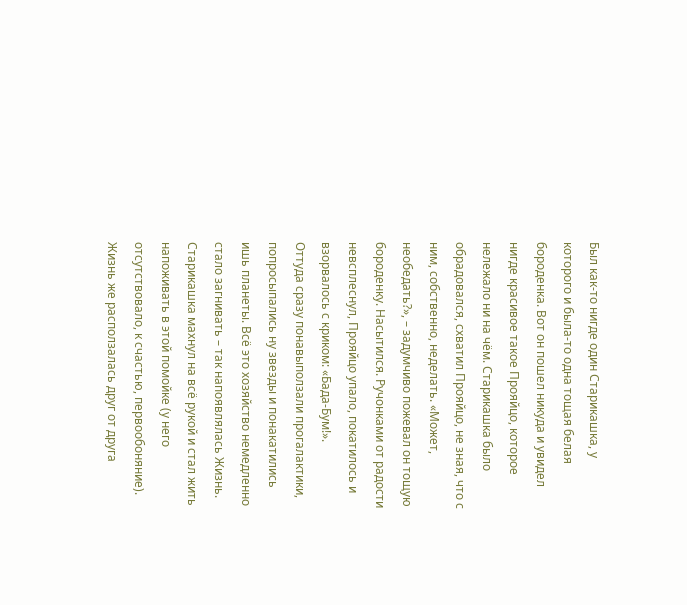Был как-то нигде один Старикашка, у которого и была-то одна тощая белая бороденка. Вот он пошел никуда и увидел нигде красивое такое Прояйцо, которое нележало ни на чём. Старикашка было обрадовался, схватил Прояйцо, не зная, что с ним, собственно, неделать. «Может, необедать?», – задумчиво пожевал он тощую бороденку. Насытился. Ручонками от радости невсплеснул, Прояйцо упало, покатилось и взорвалось с криком: «Бада-Бум!».
Оттуда сразу понавыползали прогалактики, попросыпались ну звезды и понакатились ишь планеты. Всё это хозяйство немедленно стало загнивать – так напоявлялась Жизнь.
Старикашка махнул на всё рукой и стал жить напоживать в этой помойке (у него отсутствовало, к счастью, первообоняние). Жизнь же расползалась друг от друга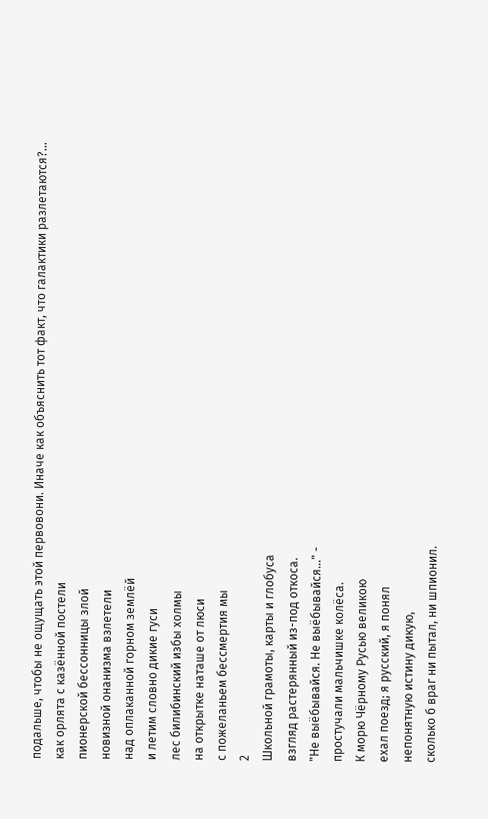подальше, чтобы не ощущать этой первовони. Иначе как объяснить тот факт, что галактики разлетаются?…
как орлята с казённой постели
пионерской бессонницы злой
новизной онанизма взлетели
над оплаканной горном землёй
и летим словно дикие гуси
лес билибинский избы холмы
на открытке наташе от люси
с пожеланьем бессмертия мы
2
Школьной грамоты, карты и глобуса
взгляд растерянный из-под откоса.
"Не выёбывайся. Не выёбывайся..." -
простучали мальчишке колёса.
К морю Чёрному Русью великою
ехал поезд; я русский, я понял
непонятную истину дикую,
сколько б враг ни пытал, ни шпионил.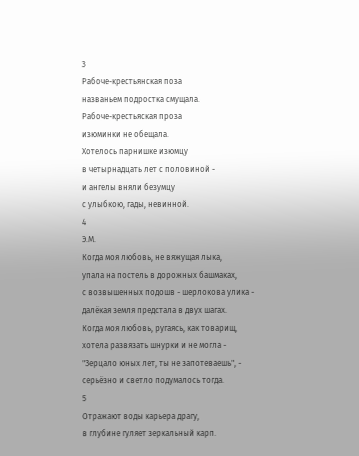3
Рабоче-крестьянская поза
названьем подростка смущала.
Рабоче-крестьяская проза
изюминки не обещала.
Хотелось парнишке изюмцу
в четырнадцать лет с половиной -
и ангелы вняли безумцу
с улыбкою, гады, невинной.
4
Э.М.
Когда моя любовь, не вяжущая лыка,
упала на постель в дорожных башмаках,
с возвышенных подошв - шерлокова улика -
далёкая земля предстала в двух шагах.
Когда моя любовь, ругаясь, как товарищ,
хотела развязать шнурки и не могла -
"Зерцало юных лет, ты не запотеваешь", -
серьёзно и светло подумалось тогда.
5
Отражают воды карьера драгу,
в глубине гуляет зеркальный карп.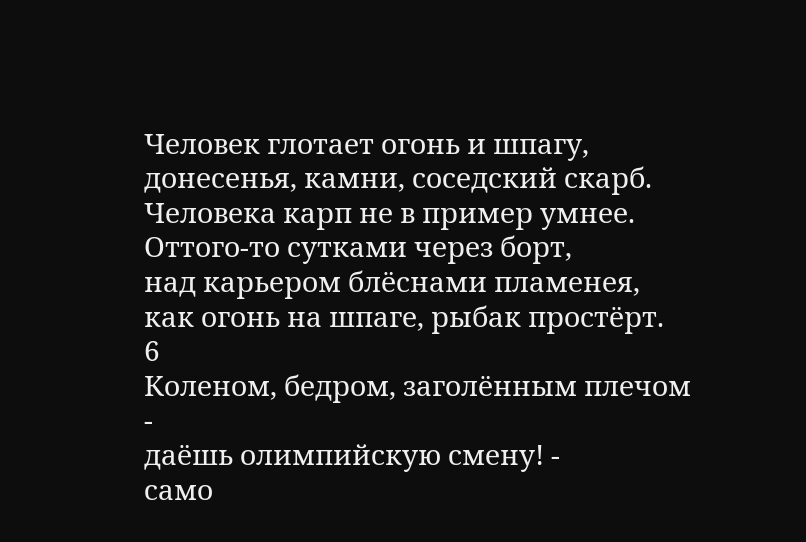Человек глотает огонь и шпагу,
донесенья, камни, соседский скарб.
Человека карп не в пример умнее.
Оттого-то сутками через борт,
над карьером блёснами пламенея,
как огонь на шпаге, рыбак простёрт.
6
Коленом, бедром, заголённым плечом -
даёшь олимпийскую смену! -
само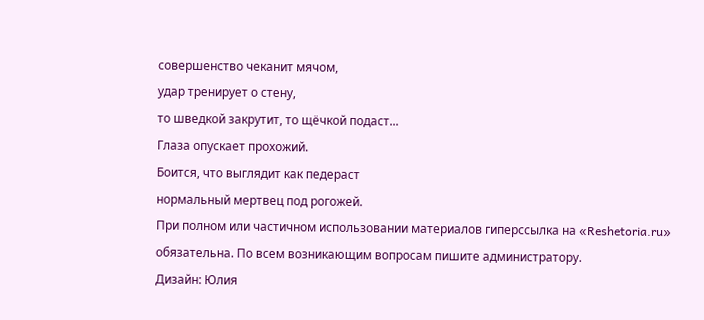совершенство чеканит мячом,
удар тренирует о стену,
то шведкой закрутит, то щёчкой подаст...
Глаза опускает прохожий.
Боится, что выглядит как педераст
нормальный мертвец под рогожей.
При полном или частичном использовании материалов гиперссылка на «Reshetoria.ru» обязательна. По всем возникающим вопросам пишите администратору.
Дизайн: Юлия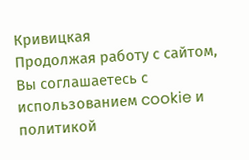Кривицкая
Продолжая работу с сайтом, Вы соглашаетесь с использованием cookie и политикой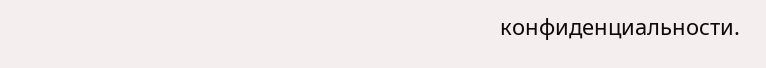конфиденциальности.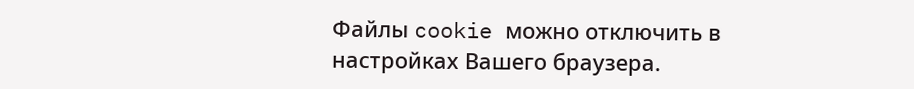Файлы cookie можно отключить в настройках Вашего браузера.